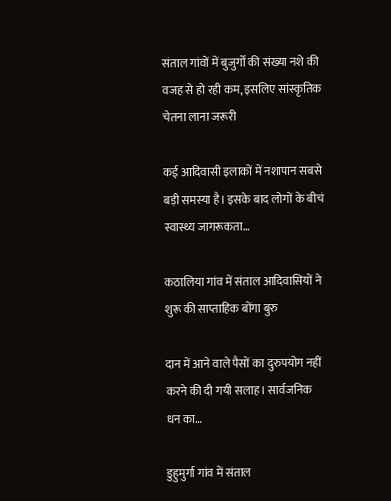संताल गांवों में बुजुर्गों की संख्या नशे की वजह से हो रही कम, इसलिए सांस्कृतिक चेतना लाना जरूरी

कई आदिवासी इलाकों में नशापान सबसे बड़ी समस्या है। इसके बाद लोगों के बीचं स्वास्थ्य जागरूकता…

कठालिया गांव में संताल आदिवासियों ने शुरू की साप्ताहिक बोंगा बुरु

दान में आने वाले पैसों का दुरुपयोग नहीं करने की दी गयी सलाह। सार्वजनिक धन का…

डुहुमुर्गा गांव में संताल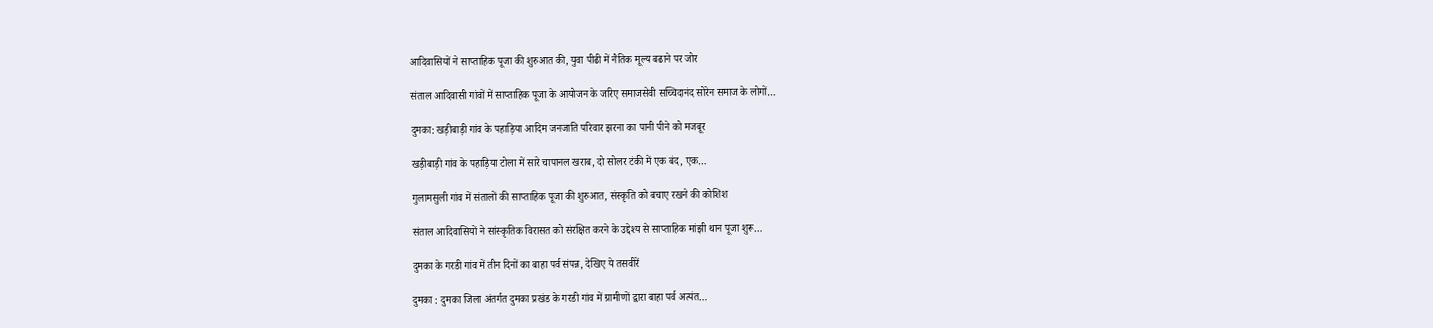आदिवासियों ने साप्ताहिक पूजा की शुरुआत की, युवा पीढी में नैतिक मूल्य बढाने पर जोर

संताल आदिवासी गांवों में साप्ताहिक पूजा के आयोजन के जरिए समाजसेवी सच्चिदानंद सोरेन समाज के लोगों…

दुमका: खड़ीबाड़ी गांव के पहाड़िया आदिम जनजाति परिवार झरना का पानी पीने को मजबूर

खड़ीबाड़ी गांव के पहाड़िया टोला में सारे चापानल खराब, दो सोलर टंकी में एक बंद, एक…

गुलामसुली गांव में संतालों की साप्ताहिक पूजा की शुरुआत, संस्कृति को बचाए रखने की कोशिश

संताल आदिवासियों ने सांस्कृतिक विरासत को संरक्षित करने के उद्देश्य से साप्ताहिक मांझी थान पूजा शुरू…

दुमका के गरडी गांव में तीन दिनों का बाहा पर्व संपन्न, देखिए ये तसवीरें

दुमका : दुमका जिला अंतर्गत दुमका प्रखंड के गरडी गांव में ग्रामीणों द्वारा बाहा पर्व अत्यंत…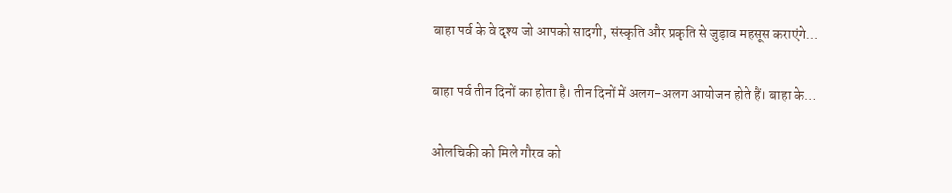बाहा पर्व के वे दृश्य जो आपको सादगी, संस्कृति और प्रकृति से जुड़ाव महसूस कराएंगे…

बाहा पर्व तीन दिनों का होता है। तीन दिनों में अलग-अलग आयोजन होते हैं। बाहा के…

ओलचिकी को मिले गौरव को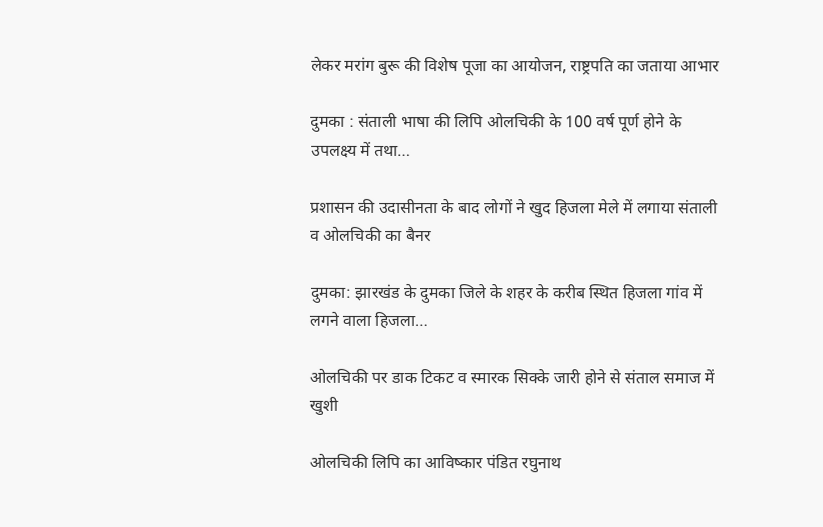लेकर मरांग बुरू की विशेष पूजा का आयोजन, राष्ट्रपति का जताया आभार

दुमका : संताली भाषा की लिपि ओलचिकी के 100 वर्ष पूर्ण होने के उपलक्ष्य में तथा…

प्रशासन की उदासीनता के बाद लोगों ने खुद हिजला मेले में लगाया संताली व ओलचिकी का बैनर

दुमका: झारखंड के दुमका जिले के शहर के करीब स्थित हिजला गांव में लगने वाला हिजला…

ओलचिकी पर डाक टिकट व स्मारक सिक्के जारी होने से संताल समाज में खुशी

ओलचिकी लिपि का आविष्कार पंडित रघुनाथ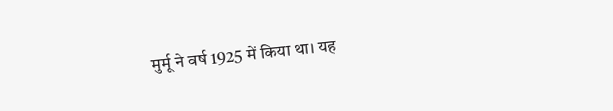मुर्मू ने वर्ष 1925 में किया था। यह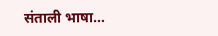संताली भाषा…